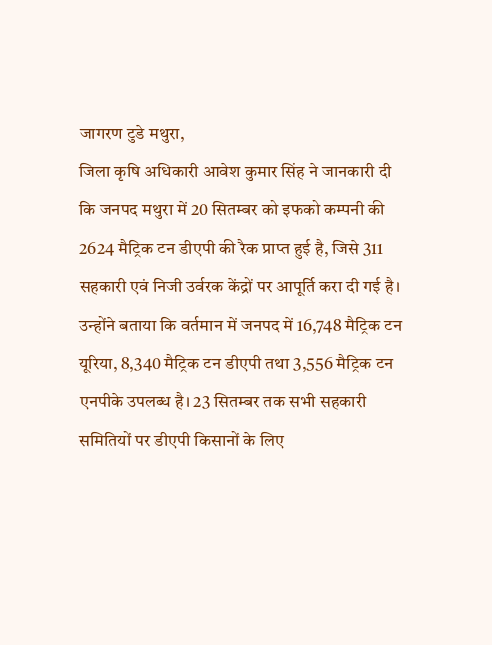जागरण टुडे मथुरा,
जिला कृषि अधिकारी आवेश कुमार सिंह ने जानकारी दी कि जनपद मथुरा में 20 सितम्बर को इफको कम्पनी की 2624 मैट्रिक टन डीएपी की रैक प्राप्त हुई है, जिसे 311 सहकारी एवं निजी उर्वरक केंद्रों पर आपूर्ति करा दी गई है।
उन्होंने बताया कि वर्तमान में जनपद में 16,748 मैट्रिक टन यूरिया, 8,340 मैट्रिक टन डीएपी तथा 3,556 मैट्रिक टन एनपीके उपलब्ध है। 23 सितम्बर तक सभी सहकारी समितियों पर डीएपी किसानों के लिए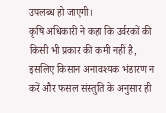उपलब्ध हो जाएगी।
कृषि अधिकारी ने कहा कि उर्वरकों की किसी भी प्रकार की कमी नहीं है, इसलिए किसान अनावश्यक भंडारण न करें और फसल संस्तुति के अनुसार ही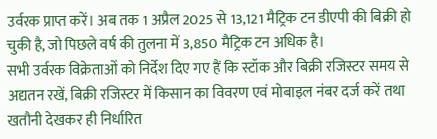उर्वरक प्राप्त करें। अब तक 1 अप्रैल 2025 से 13,121 मैट्रिक टन डीएपी की बिक्री हो चुकी है, जो पिछले वर्ष की तुलना में 3,850 मैट्रिक टन अधिक है।
सभी उर्वरक विक्रेताओं को निर्देश दिए गए हैं कि स्टॉक और बिक्री रजिस्टर समय से अद्यतन रखें, बिक्री रजिस्टर में किसान का विवरण एवं मोबाइल नंबर दर्ज करें तथा खतौनी देखकर ही निर्धारित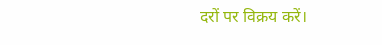दरों पर विक्रय करें।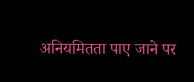अनियमितता पाए जाने पर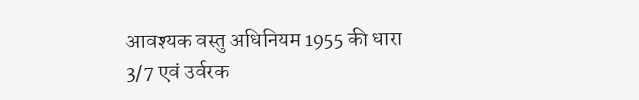आवश्यक वस्तु अधिनियम 1955 की धारा 3/7 एवं उर्वरक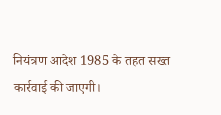नियंत्रण आदेश 1985 के तहत सख्त कार्रवाई की जाएगी।